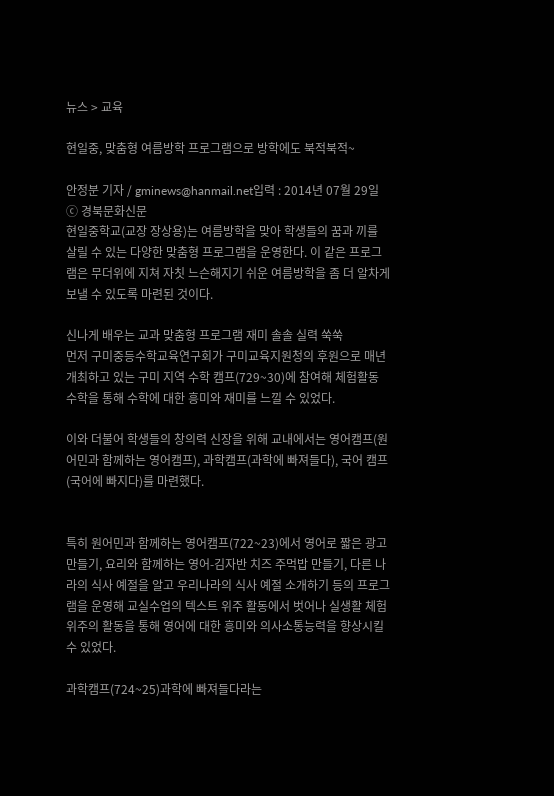뉴스 > 교육

현일중, 맞춤형 여름방학 프로그램으로 방학에도 북적북적~

안정분 기자 / gminews@hanmail.net입력 : 2014년 07월 29일
ⓒ 경북문화신문
현일중학교(교장 장상용)는 여름방학을 맞아 학생들의 꿈과 끼를 살릴 수 있는 다양한 맞춤형 프로그램을 운영한다. 이 같은 프로그램은 무더위에 지쳐 자칫 느슨해지기 쉬운 여름방학을 좀 더 알차게 보낼 수 있도록 마련된 것이다.

신나게 배우는 교과 맞춤형 프로그램 재미 솔솔 실력 쑥쑥
먼저 구미중등수학교육연구회가 구미교육지원청의 후원으로 매년 개최하고 있는 구미 지역 수학 캠프(729~30)에 참여해 체험활동 수학을 통해 수학에 대한 흥미와 재미를 느낄 수 있었다.

이와 더불어 학생들의 창의력 신장을 위해 교내에서는 영어캠프(원어민과 함께하는 영어캠프), 과학캠프(과학에 빠져들다), 국어 캠프(국어에 빠지다)를 마련했다.


특히 원어민과 함께하는 영어캠프(722~23)에서 영어로 짧은 광고 만들기, 요리와 함께하는 영어-김자반 치즈 주먹밥 만들기, 다른 나라의 식사 예절을 알고 우리나라의 식사 예절 소개하기 등의 프로그램을 운영해 교실수업의 텍스트 위주 활동에서 벗어나 실생활 체험 위주의 활동을 통해 영어에 대한 흥미와 의사소통능력을 향상시킬 수 있었다.

과학캠프(724~25)과학에 빠져들다라는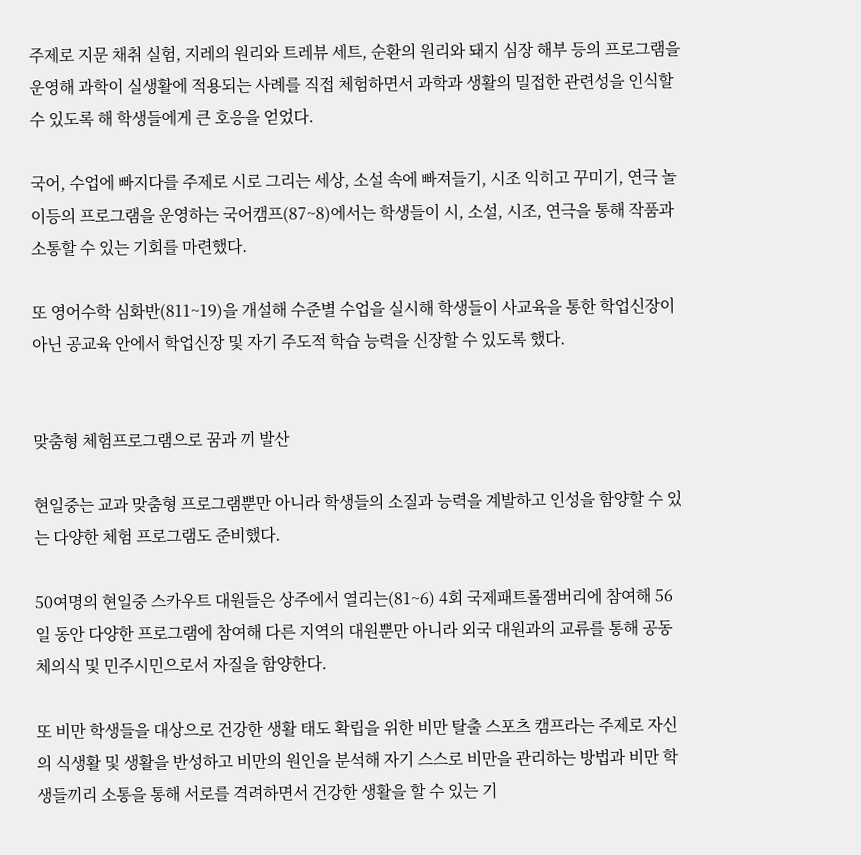주제로 지문 채취 실험, 지레의 원리와 트레뷰 세트, 순환의 원리와 돼지 심장 해부 등의 프로그램을 운영해 과학이 실생활에 적용되는 사례를 직접 체험하면서 과학과 생활의 밀접한 관련성을 인식할 수 있도록 해 학생들에게 큰 호응을 얻었다.

국어, 수업에 빠지다를 주제로 시로 그리는 세상, 소설 속에 빠져들기, 시조 익히고 꾸미기, 연극 놀이등의 프로그램을 운영하는 국어캠프(87~8)에서는 학생들이 시, 소설, 시조, 연극을 통해 작품과 소통할 수 있는 기회를 마련했다.

또 영어수학 심화반(811~19)을 개설해 수준별 수업을 실시해 학생들이 사교육을 통한 학업신장이 아닌 공교육 안에서 학업신장 및 자기 주도적 학습 능력을 신장할 수 있도록 했다.


맞춤형 체험프로그램으로 꿈과 끼 발산

현일중는 교과 맞춤형 프로그램뿐만 아니라 학생들의 소질과 능력을 계발하고 인성을 함양할 수 있는 다양한 체험 프로그램도 준비했다.

50여명의 현일중 스카우트 대원들은 상주에서 열리는(81~6) 4회 국제패트롤잼버리에 참여해 56일 동안 다양한 프로그램에 참여해 다른 지역의 대원뿐만 아니라 외국 대원과의 교류를 통해 공동체의식 및 민주시민으로서 자질을 함양한다.

또 비만 학생들을 대상으로 건강한 생활 태도 확립을 위한 비만 탈출 스포츠 캠프라는 주제로 자신의 식생활 및 생활을 반성하고 비만의 원인을 분석해 자기 스스로 비만을 관리하는 방법과 비만 학생들끼리 소통을 통해 서로를 격려하면서 건강한 생활을 할 수 있는 기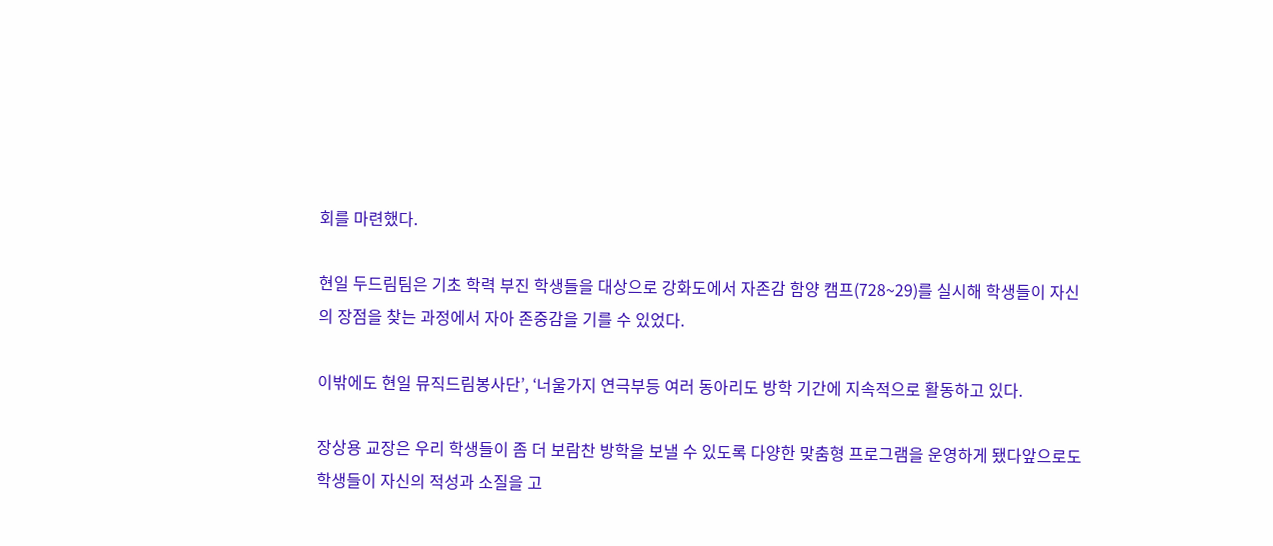회를 마련했다.

현일 두드림팀은 기초 학력 부진 학생들을 대상으로 강화도에서 자존감 함양 캠프(728~29)를 실시해 학생들이 자신의 장점을 찾는 과정에서 자아 존중감을 기를 수 있었다.

이밖에도 현일 뮤직드림봉사단’, ‘너울가지 연극부등 여러 동아리도 방학 기간에 지속적으로 활동하고 있다.

장상용 교장은 우리 학생들이 좀 더 보람찬 방학을 보낼 수 있도록 다양한 맞춤형 프로그램을 운영하게 됐다앞으로도 학생들이 자신의 적성과 소질을 고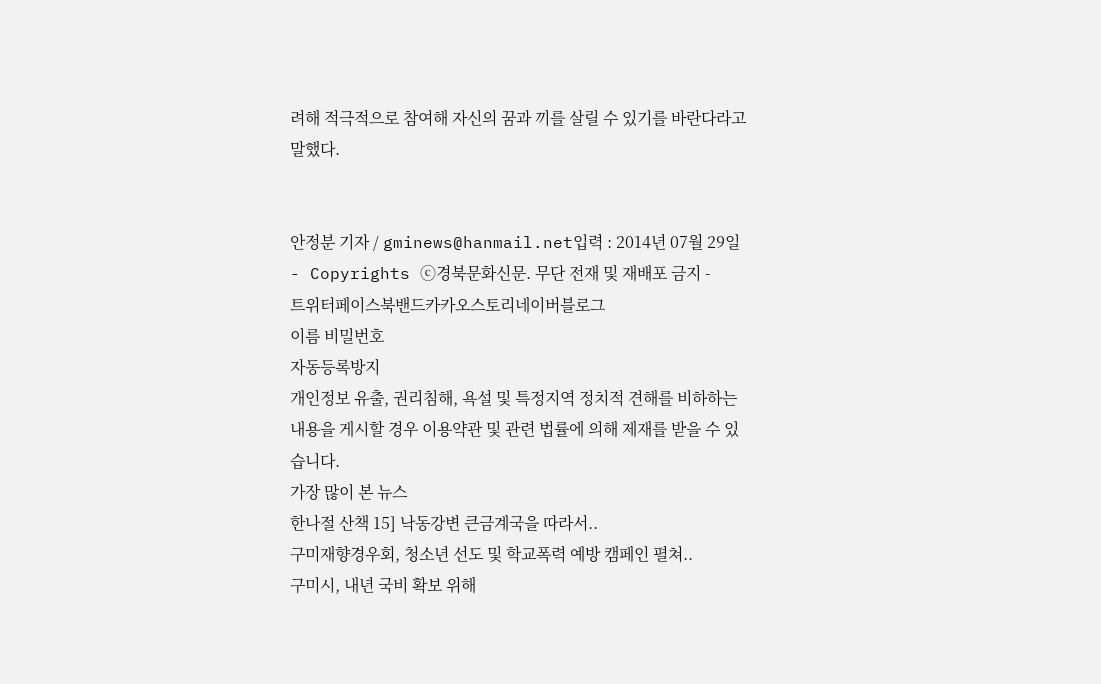려해 적극적으로 참여해 자신의 꿈과 끼를 살릴 수 있기를 바란다라고 말했다.


안정분 기자 / gminews@hanmail.net입력 : 2014년 07월 29일
- Copyrights ⓒ경북문화신문. 무단 전재 및 재배포 금지 -
트위터페이스북밴드카카오스토리네이버블로그
이름 비밀번호
자동등록방지
개인정보 유출, 권리침해, 욕설 및 특정지역 정치적 견해를 비하하는 내용을 게시할 경우 이용약관 및 관련 법률에 의해 제재를 받을 수 있습니다.
가장 많이 본 뉴스
한나절 산책 15] 낙동강변 큰금계국을 따라서..
구미재향경우회, 청소년 선도 및 학교폭력 예방 캠페인 펼쳐..
구미시, 내년 국비 확보 위해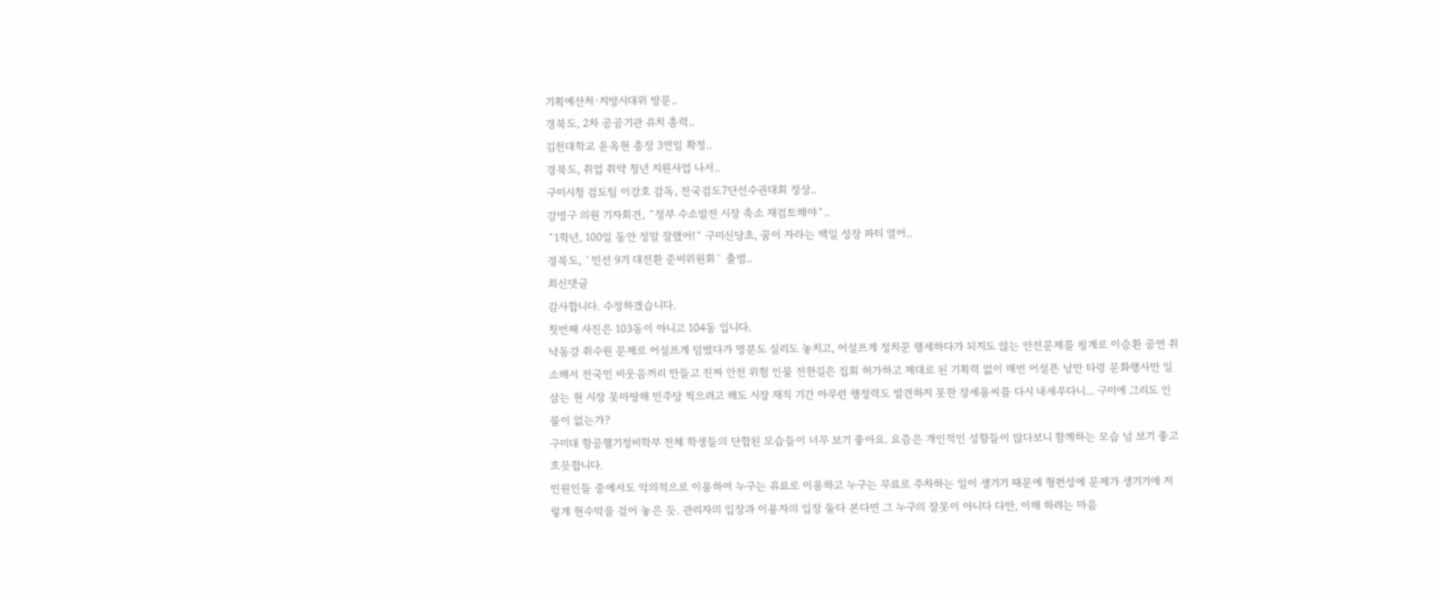기획예산처·지방시대위 방문..
경북도, 2차 공공기관 유치 총력..
김천대학교 윤옥현 총장 3연임 확정..
경북도, 취업 취약 청년 지원사업 나서..
구미시청 검도팀 이강호 감독, 전국검도7단선수권대회 정상..
강명구 의원 기자회견, ˝정부 수소발전 시장 축소 재검토해야˝..
˝1학년, 100일 동안 정말 잘했어!˝ 구미신당초, 꿈이 자라는 백일 성장 파티 열어..
경북도, `민선 9기 대전환 준비위원회` 출범..
최신댓글
감사합니다. 수정하겠습니다.
첫번째 사진은 103동이 아니고 104동 입니다.
낙동강 취수원 문제로 어설프게 덤볐다가 명분도 실리도 놓치고, 어설프게 정치꾼 행세하다가 되지도 않는 안전문제를 핑계로 이승환 공연 취소해서 전국민 비웃음꺼리 만들고 진짜 안전 위험 인물 전한길은 집회 허가하고 제대로 된 기획력 없이 매번 어설픈 낭만 타령 문화행사만 일삼는 현 시장 못마땅해 민주당 찍으려고 해도 시장 재직 기간 아무런 행정력도 발견하지 못한 장세용씨를 다시 내세우다니... 구미에 그리도 인물이 없는가?
구미대 항공헬기정비학부 전체 학생들의 단합된 모습들이 너무 보기 좋아요. 요즘은 개인적인 성향들이 많다보니 함께하는 모습 넘 보기 좋고 흐믓합니다.
민원인들 중에서도 악의적으로 이용하여 누구는 유료로 이용하고 누구는 무료로 주차하는 일이 생기기 때문에 형편성에 문제가 생기기에 저렇게 현수막을 걸어 놓은 듯. 관리자의 입장과 이용자의 입장 둘다 본다면 그 누구의 잘못이 아니다 다만, 이해 하려는 마음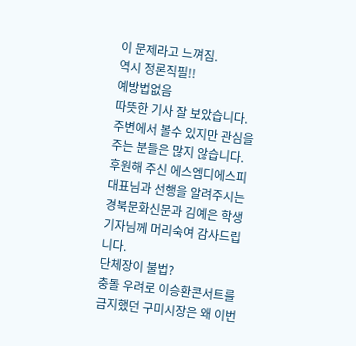이 문제라고 느껴짐.
역시 정론직필!!
예방법없음
따뜻한 기사 잘 보았습니다. 주변에서 볼수 있지만 관심을 주는 분들은 많지 않습니다. 후원해 주신 에스엠디에스피 대표님과 선행을 알려주시는 경북문화신문과 김예은 학생 기자님께 머리숙여 감사드립니다.
단체장이 불법?
충돌 우려로 이승환콘서트를 금지했던 구미시장은 왜 이번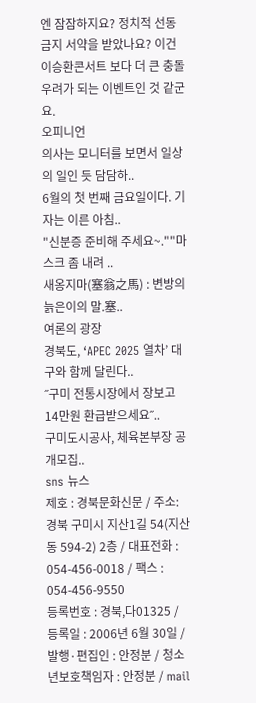엔 잠잠하지요? 정치적 선동금지 서약을 받았나요? 이건 이승환콘서트 보다 더 큰 충돌 우려가 되는 이벤트인 것 같군요.
오피니언
의사는 모니터를 보면서 일상의 일인 듯 담담하..
6월의 첫 번째 금요일이다. 기자는 이른 아침..
"신분증 준비해 주세요~.""마스크 좀 내려 ..
새옹지마(塞翁之馬) : 변방의 늙은이의 말.塞..
여론의 광장
경북도, ‘APEC 2025 열차’ 대구와 함께 달린다..
˝구미 전통시장에서 장보고 14만원 환급받으세요˝..
구미도시공사, 체육본부장 공개모집..
sns 뉴스
제호 : 경북문화신문 / 주소: 경북 구미시 지산1길 54(지산동 594-2) 2층 / 대표전화 : 054-456-0018 / 팩스 : 054-456-9550
등록번호 : 경북,다01325 / 등록일 : 2006년 6월 30일 / 발행·편집인 : 안정분 / 청소년보호책임자 : 안정분 / mail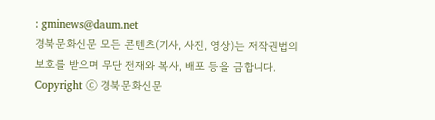: gminews@daum.net
경북문화신문 모든 콘텐츠(기사, 사진, 영상)는 저작권법의 보호를 받으며 무단 전재와 복사, 배포 등을 금합니다.
Copyright ⓒ 경북문화신문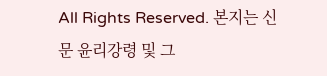All Rights Reserved. 본지는 신문 윤리강령 및 그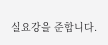실요강을 준합니다.